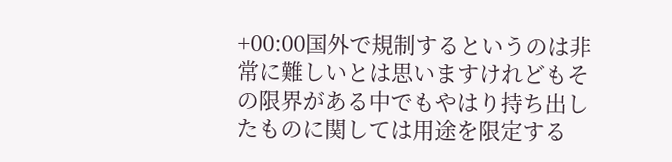+00:00国外で規制するというのは非常に難しいとは思いますけれどもその限界がある中でもやはり持ち出したものに関しては用途を限定する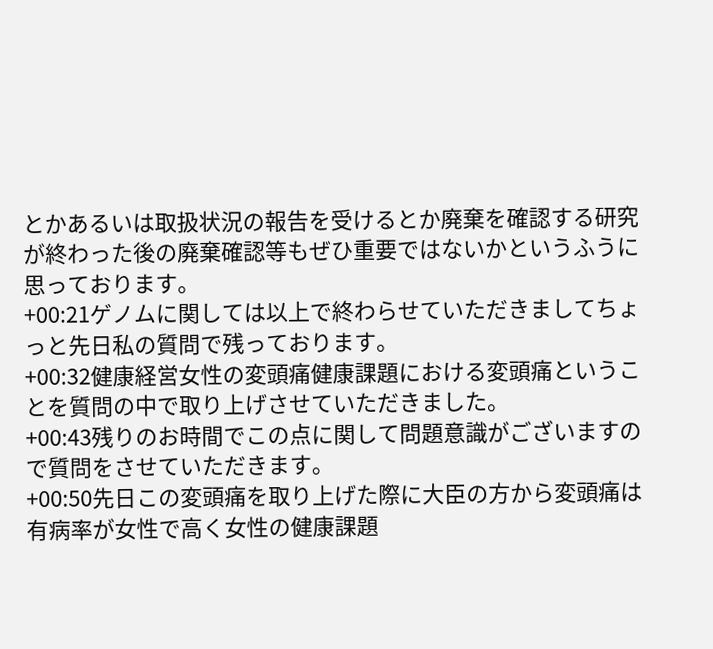とかあるいは取扱状況の報告を受けるとか廃棄を確認する研究が終わった後の廃棄確認等もぜひ重要ではないかというふうに思っております。
+00:21ゲノムに関しては以上で終わらせていただきましてちょっと先日私の質問で残っております。
+00:32健康経営女性の変頭痛健康課題における変頭痛ということを質問の中で取り上げさせていただきました。
+00:43残りのお時間でこの点に関して問題意識がございますので質問をさせていただきます。
+00:50先日この変頭痛を取り上げた際に大臣の方から変頭痛は有病率が女性で高く女性の健康課題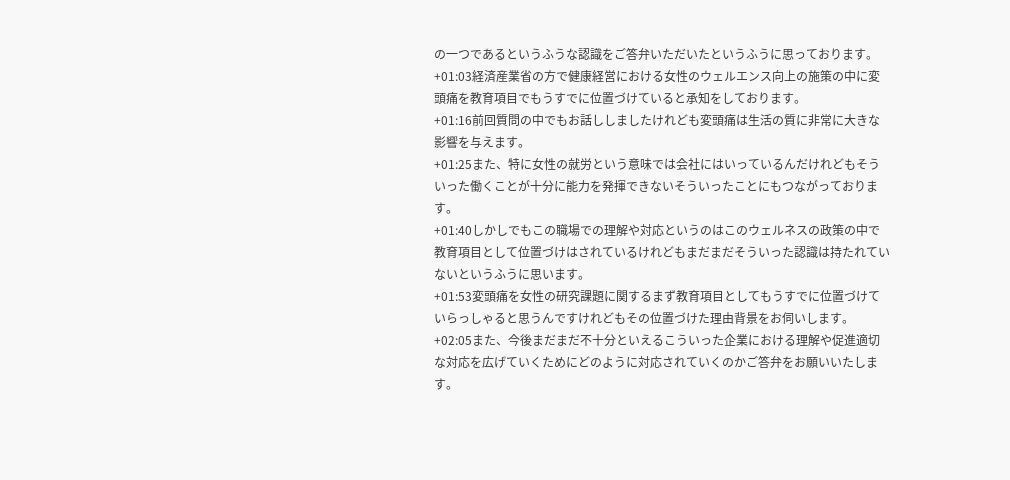の一つであるというふうな認識をご答弁いただいたというふうに思っております。
+01:03経済産業省の方で健康経営における女性のウェルエンス向上の施策の中に変頭痛を教育項目でもうすでに位置づけていると承知をしております。
+01:16前回質問の中でもお話ししましたけれども変頭痛は生活の質に非常に大きな影響を与えます。
+01:25また、特に女性の就労という意味では会社にはいっているんだけれどもそういった働くことが十分に能力を発揮できないそういったことにもつながっております。
+01:40しかしでもこの職場での理解や対応というのはこのウェルネスの政策の中で教育項目として位置づけはされているけれどもまだまだそういった認識は持たれていないというふうに思います。
+01:53変頭痛を女性の研究課題に関するまず教育項目としてもうすでに位置づけていらっしゃると思うんですけれどもその位置づけた理由背景をお伺いします。
+02:05また、今後まだまだ不十分といえるこういった企業における理解や促進適切な対応を広げていくためにどのように対応されていくのかご答弁をお願いいたします。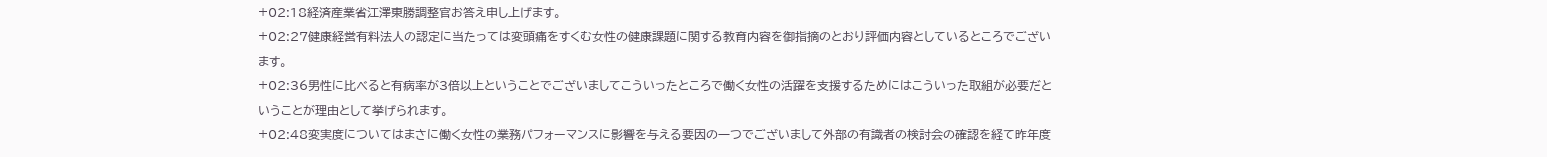+02:18経済産業省江澤東勝調整官お答え申し上げます。
+02:27健康経営有料法人の認定に当たっては変頭痛をすくむ女性の健康課題に関する教育内容を御指摘のとおり評価内容としているところでございます。
+02:36男性に比べると有病率が3倍以上ということでございましてこういったところで働く女性の活躍を支援するためにはこういった取組が必要だということが理由として挙げられます。
+02:48変実度についてはまさに働く女性の業務パフォーマンスに影響を与える要因の一つでございまして外部の有識者の検討会の確認を経て昨年度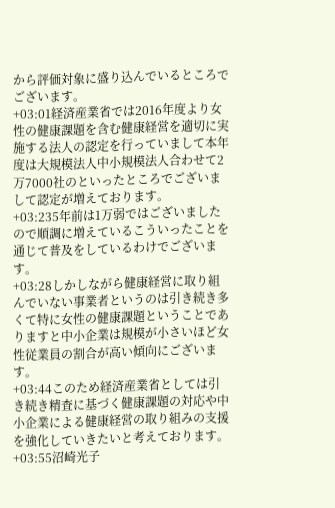から評価対象に盛り込んでいるところでございます。
+03:01経済産業省では2016年度より女性の健康課題を含む健康経営を適切に実施する法人の認定を行っていまして本年度は大規模法人中小規模法人合わせて2万7000社のといったところでございまして認定が増えております。
+03:235年前は1万弱ではございましたので順調に増えているこういったことを通じて普及をしているわけでございます。
+03:28しかしながら健康経営に取り組んでいない事業者というのは引き続き多くて特に女性の健康課題ということでありますと中小企業は規模が小さいほど女性従業員の割合が高い傾向にございます。
+03:44このため経済産業省としては引き続き精査に基づく健康課題の対応や中小企業による健康経営の取り組みの支援を強化していきたいと考えております。
+03:55沼崎光子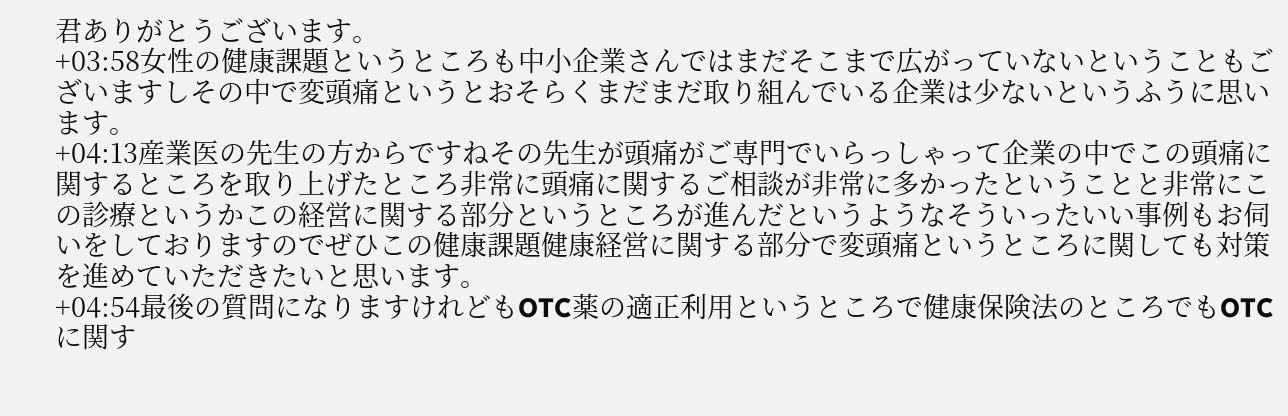君ありがとうございます。
+03:58女性の健康課題というところも中小企業さんではまだそこまで広がっていないということもございますしその中で変頭痛というとおそらくまだまだ取り組んでいる企業は少ないというふうに思います。
+04:13産業医の先生の方からですねその先生が頭痛がご専門でいらっしゃって企業の中でこの頭痛に関するところを取り上げたところ非常に頭痛に関するご相談が非常に多かったということと非常にこの診療というかこの経営に関する部分というところが進んだというようなそういったいい事例もお伺いをしておりますのでぜひこの健康課題健康経営に関する部分で変頭痛というところに関しても対策を進めていただきたいと思います。
+04:54最後の質問になりますけれどもOTC薬の適正利用というところで健康保険法のところでもOTCに関す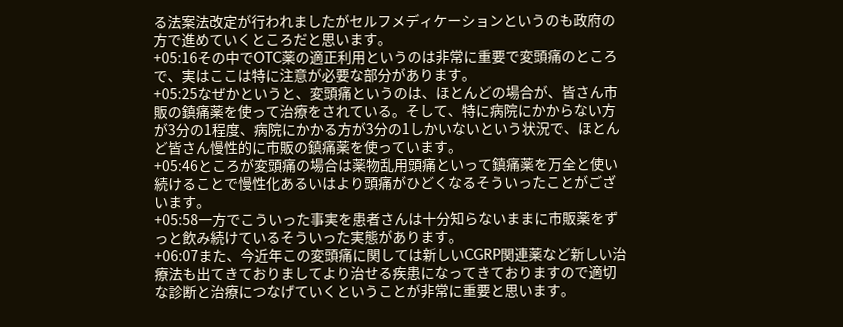る法案法改定が行われましたがセルフメディケーションというのも政府の方で進めていくところだと思います。
+05:16その中でOTC薬の適正利用というのは非常に重要で変頭痛のところで、実はここは特に注意が必要な部分があります。
+05:25なぜかというと、変頭痛というのは、ほとんどの場合が、皆さん市販の鎮痛薬を使って治療をされている。そして、特に病院にかからない方が3分の1程度、病院にかかる方が3分の1しかいないという状況で、ほとんど皆さん慢性的に市販の鎮痛薬を使っています。
+05:46ところが変頭痛の場合は薬物乱用頭痛といって鎮痛薬を万全と使い続けることで慢性化あるいはより頭痛がひどくなるそういったことがございます。
+05:58一方でこういった事実を患者さんは十分知らないままに市販薬をずっと飲み続けているそういった実態があります。
+06:07また、今近年この変頭痛に関しては新しいCGRP関連薬など新しい治療法も出てきておりましてより治せる疾患になってきておりますので適切な診断と治療につなげていくということが非常に重要と思います。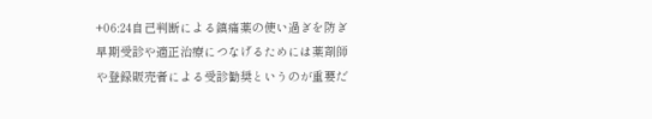+06:24自己判断による鎮痛薬の使い過ぎを防ぎ早期受診や適正治療につなげるためには薬剤師や登録販売者による受診勧奨というのが重要だ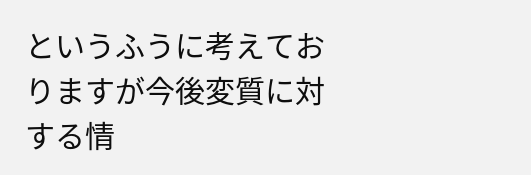というふうに考えておりますが今後変質に対する情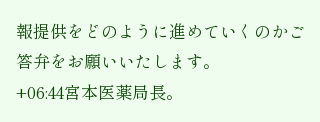報提供をどのように進めていくのかご答弁をお願いいたします。
+06:44宮本医薬局長。